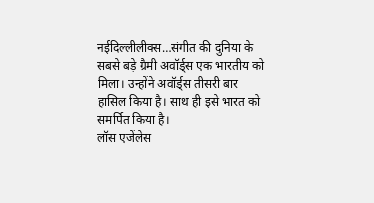नईदिल्लीलीक्स…संगीत की दुनिया के सबसे बड़े ग्रैमी अवॉर्ड्स एक भारतीय को मिला। उन्होंने अवॉर्ड्स तीसरी बार हासिल किया है। साथ ही इसे भारत को समर्पित किया है।
लॉस एजेंलेस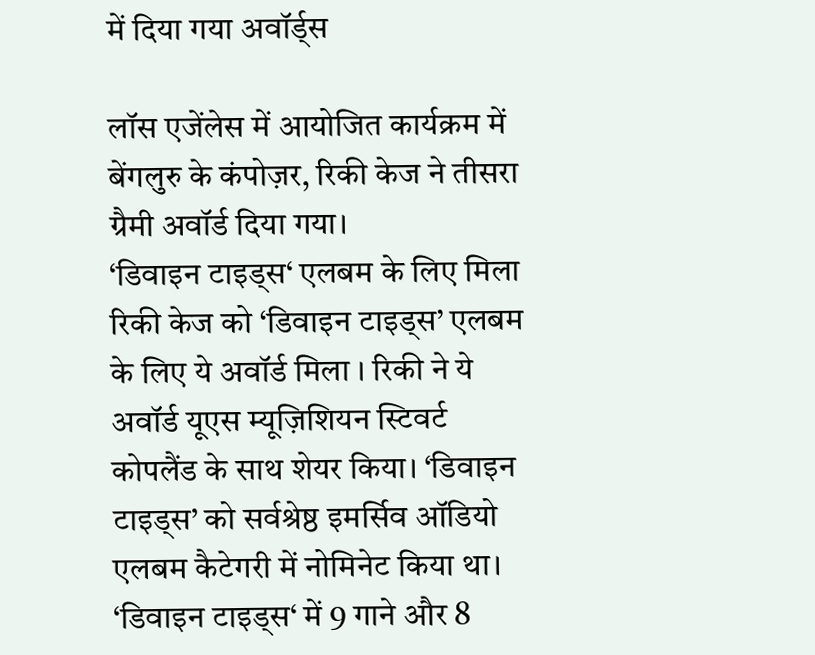में दिया गया अवॉर्ड्स

लॉस एजेंलेस में आयोजित कार्यक्रम में बेंगलुरु के कंपोज़र, रिकी केज ने तीसरा ग्रैमी अवॉर्ड दिया गया।
‘डिवाइन टाइड्स‘ एलबम के लिए मिला
रिकी केज को ‘डिवाइन टाइड्स’ एलबम के लिए ये अवॉर्ड मिला । रिकी ने ये अवॉर्ड यूएस म्यूज़िशियन स्टिवर्ट कोपलैंड के साथ शेयर किया। ‘डिवाइन टाइड्स’ को सर्वश्रेष्ठ इमर्सिव ऑडियो एलबम कैटेगरी में नोमिनेट किया था।
‘डिवाइन टाइड्स‘ में 9 गाने और 8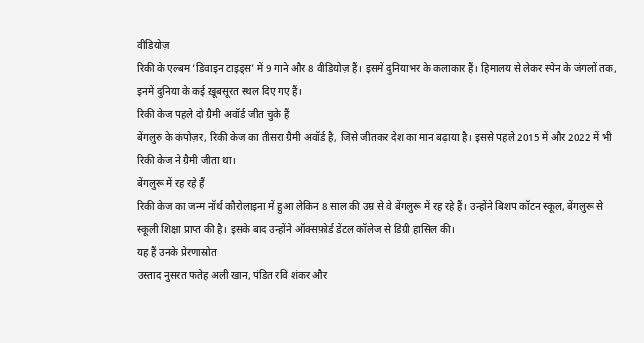वीडियोज़
रिकी के एल्बम ‘डिवाइन टाइड्स’ में 9 गाने और 8 वीडियोज़ हैं। इसमें दुनियाभर के कलाकार हैं। हिमालय से लेकर स्पेन के जंगलों तक, इनमें दुनिया के कई ख़ूबसूरत स्थल दिए गए हैं।
रिकी केज पहले दो ग्रैमी अवॉर्ड जीत चुके हैं
बेंगलुरु के कंपोज़र, रिकी केज का तीसरा ग्रैमी अवॉर्ड है, जिसे जीतकर देश का मान बढ़ाया है। इससे पहले 2015 में और 2022 में भी रिकी केज ने ग्रैमी जीता था।
बेंगलुरू में रह रहे हैं
रिकी केज का जन्म नॉर्थ कौरोलाइना में हुआ लेकिन 8 साल की उम्र से वे बेंगलुरू में रह रहे हैं। उन्होंने बिशप कॉटन स्कूल, बेंगलुरू से स्कूली शिक्षा प्राप्त की है। इसके बाद उन्होंने ऑक्सफ़ोर्ड डेंटल कॉलेज से डिग्री हासिल की।
यह हैं उनके प्रेरणास्रोत
उस्ताद नुसरत फतेह अली खान, पंडित रवि शंकर और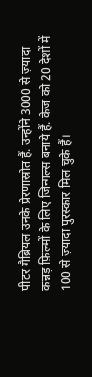पीटर गैब्रियल उनके प्रेरणास्रोत हैं. उन्होंने 3000 से ज़्यादा कन्नड़ फ़िल्मों के लिए जिन्गल्स बनाये हैं. केज को 20 देशों में 100 से ज़्यादा पुरस्कार मिल चुके हैं।